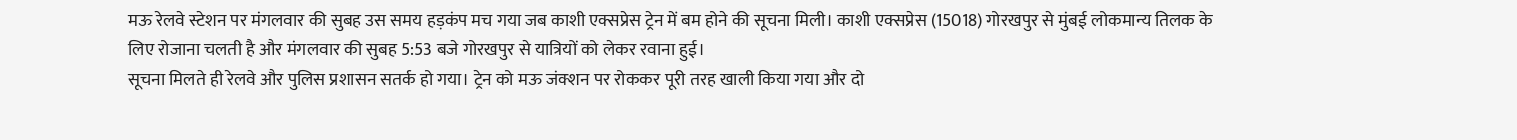मऊ रेलवे स्टेशन पर मंगलवार की सुबह उस समय हड़कंप मच गया जब काशी एक्सप्रेस ट्रेन में बम होने की सूचना मिली। काशी एक्सप्रेस (15018) गोरखपुर से मुंबई लोकमान्य तिलक के लिए रोजाना चलती है और मंगलवार की सुबह 5:53 बजे गोरखपुर से यात्रियों को लेकर रवाना हुई।
सूचना मिलते ही रेलवे और पुलिस प्रशासन सतर्क हो गया। ट्रेन को मऊ जंक्शन पर रोककर पूरी तरह खाली किया गया और दो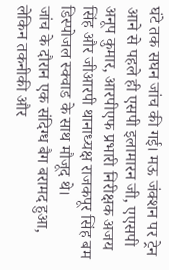घंटे तक सघन जांच की गई। मऊ जंक्शन पर ट्रेन आने से पहले ही एसपी इलामारन जी, एएसपी अनूप कुमार, आरपीएफ प्रभारी निरीक्षक अजय सिंह और जीआरपी थानाध्यक्ष राजकपूर सिंह बम डिस्पोजल स्क्वाड के साथ मौजूद थे।
जांच के दौरान एक संदिग्ध बैग बरामद हुआ, लेकिन तकनीकी और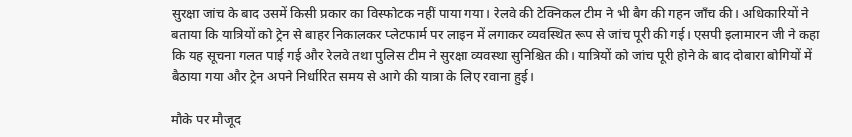सुरक्षा जांच के बाद उसमें किसी प्रकार का विस्फोटक नहीं पाया गया। रेलवे की टेक्निकल टीम ने भी बैग की गहन जाँच की। अधिकारियों ने बताया कि यात्रियों को ट्रेन से बाहर निकालकर प्लेटफार्म पर लाइन में लगाकर व्यवस्थित रूप से जांच पूरी की गई। एसपी इलामारन जी ने कहा कि यह सूचना गलत पाई गई और रेलवे तथा पुलिस टीम ने सुरक्षा व्यवस्था सुनिश्चित की। यात्रियों को जांच पूरी होने के बाद दोबारा बोगियों में बैठाया गया और ट्रेन अपने निर्धारित समय से आगे की यात्रा के लिए रवाना हुई।

मौके पर मौजूद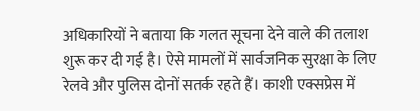अधिकारियों ने बताया कि गलत सूचना देने वाले की तलाश शुरू कर दी गई है। ऐसे मामलों में सार्वजनिक सुरक्षा के लिए रेलवे और पुलिस दोनों सतर्क रहते हैं। काशी एक्सप्रेस में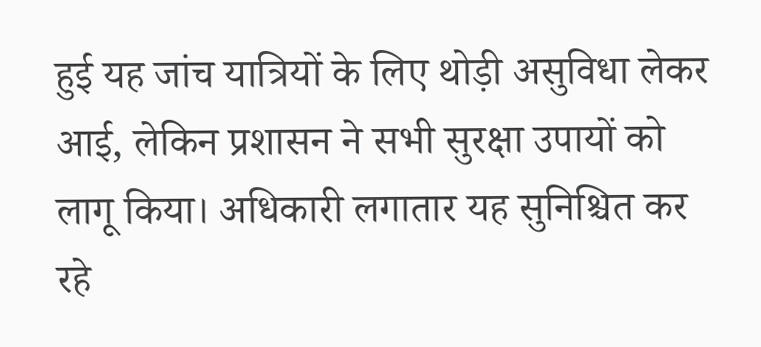हुई यह जांच यात्रियों के लिए थोड़ी असुविधा लेकर आई, लेकिन प्रशासन ने सभी सुरक्षा उपायों को लागू किया। अधिकारी लगातार यह सुनिश्चित कर रहे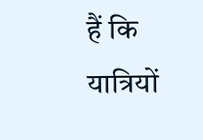हैं कि यात्रियों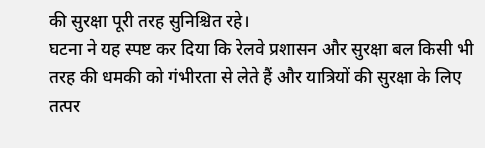की सुरक्षा पूरी तरह सुनिश्चित रहे।
घटना ने यह स्पष्ट कर दिया कि रेलवे प्रशासन और सुरक्षा बल किसी भी तरह की धमकी को गंभीरता से लेते हैं और यात्रियों की सुरक्षा के लिए तत्पर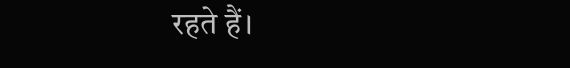रहते हैं।